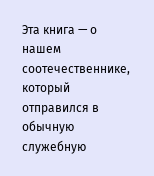Эта книга — о нашем соотечественнике, который отправился в обычную служебную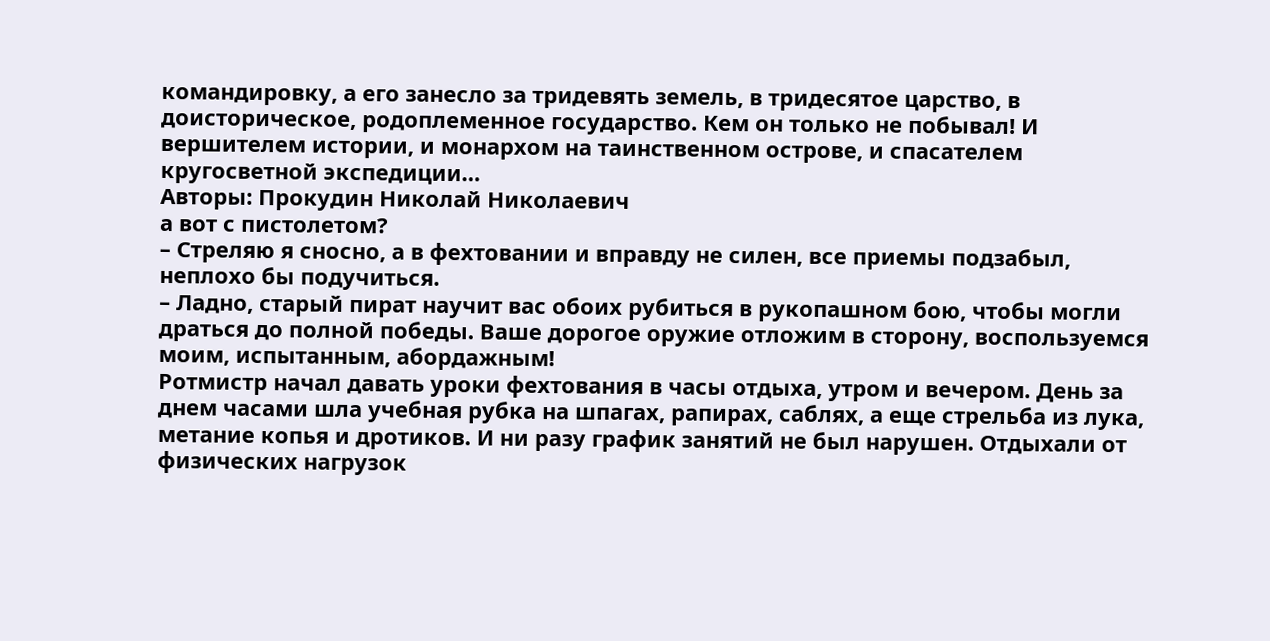командировку, а его занесло за тридевять земель, в тридесятое царство, в доисторическое, родоплеменное государство. Кем он только не побывал! И вершителем истории, и монархом на таинственном острове, и спасателем кругосветной экспедиции…
Авторы: Прокудин Николай Николаевич
а вот с пистолетом?
– Стреляю я сносно, а в фехтовании и вправду не силен, все приемы подзабыл, неплохо бы подучиться.
– Ладно, старый пират научит вас обоих рубиться в рукопашном бою, чтобы могли драться до полной победы. Ваше дорогое оружие отложим в сторону, воспользуемся моим, испытанным, абордажным!
Ротмистр начал давать уроки фехтования в часы отдыха, утром и вечером. День за днем часами шла учебная рубка на шпагах, рапирах, саблях, а еще стрельба из лука, метание копья и дротиков. И ни разу график занятий не был нарушен. Отдыхали от физических нагрузок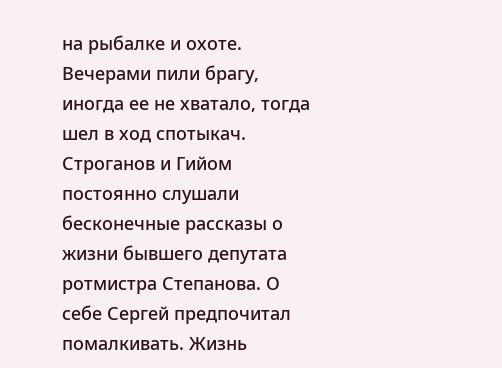на рыбалке и охоте. Вечерами пили брагу, иногда ее не хватало, тогда шел в ход спотыкач. Строганов и Гийом постоянно слушали бесконечные рассказы о жизни бывшего депутата ротмистра Степанова. О себе Сергей предпочитал помалкивать. Жизнь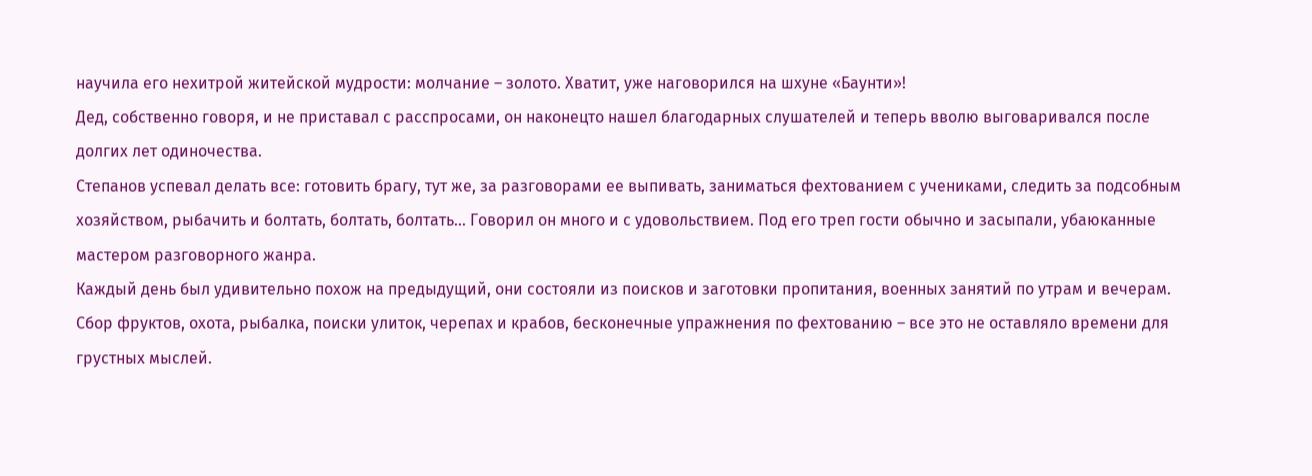научила его нехитрой житейской мудрости: молчание – золото. Хватит, уже наговорился на шхуне «Баунти»!
Дед, собственно говоря, и не приставал с расспросами, он наконецто нашел благодарных слушателей и теперь вволю выговаривался после долгих лет одиночества.
Степанов успевал делать все: готовить брагу, тут же, за разговорами ее выпивать, заниматься фехтованием с учениками, следить за подсобным хозяйством, рыбачить и болтать, болтать, болтать… Говорил он много и с удовольствием. Под его треп гости обычно и засыпали, убаюканные мастером разговорного жанра.
Каждый день был удивительно похож на предыдущий, они состояли из поисков и заготовки пропитания, военных занятий по утрам и вечерам. Сбор фруктов, охота, рыбалка, поиски улиток, черепах и крабов, бесконечные упражнения по фехтованию – все это не оставляло времени для грустных мыслей.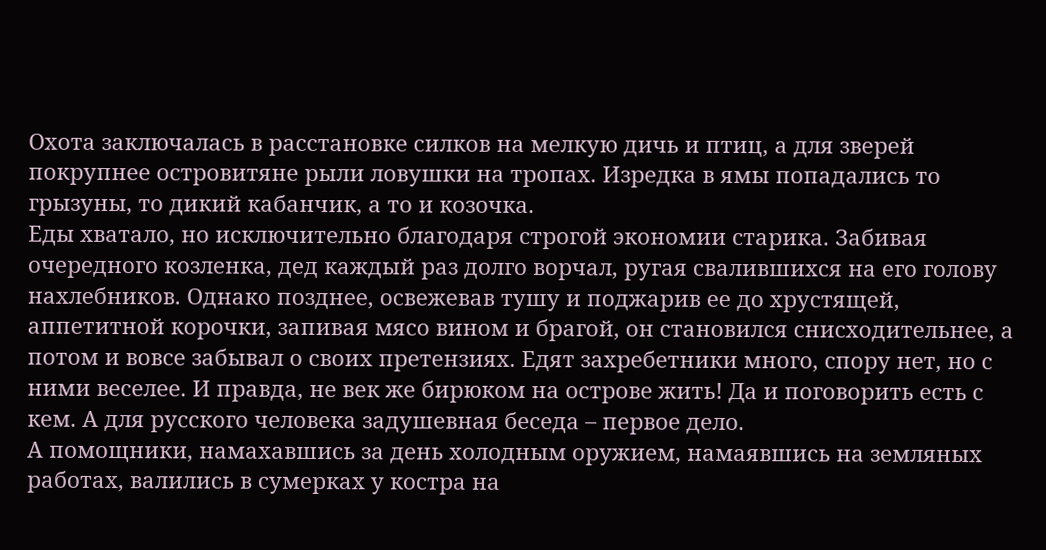Охота заключалась в расстановке силков на мелкую дичь и птиц, а для зверей покрупнее островитяне рыли ловушки на тропах. Изредка в ямы попадались то грызуны, то дикий кабанчик, а то и козочка.
Еды хватало, но исключительно благодаря строгой экономии старика. Забивая очередного козленка, дед каждый раз долго ворчал, ругая свалившихся на его голову нахлебников. Однако позднее, освежевав тушу и поджарив ее до хрустящей, аппетитной корочки, запивая мясо вином и брагой, он становился снисходительнее, а потом и вовсе забывал о своих претензиях. Едят захребетники много, спору нет, но с ними веселее. И правда, не век же бирюком на острове жить! Да и поговорить есть с кем. А для русского человека задушевная беседа – первое дело.
А помощники, намахавшись за день холодным оружием, намаявшись на земляных работах, валились в сумерках у костра на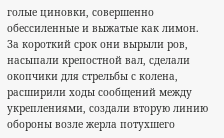голые циновки, совершенно обессиленные и выжатые как лимон. За короткий срок они вырыли ров, насыпали крепостной вал, сделали окопчики для стрельбы с колена, расширили ходы сообщений между укреплениями, создали вторую линию обороны возле жерла потухшего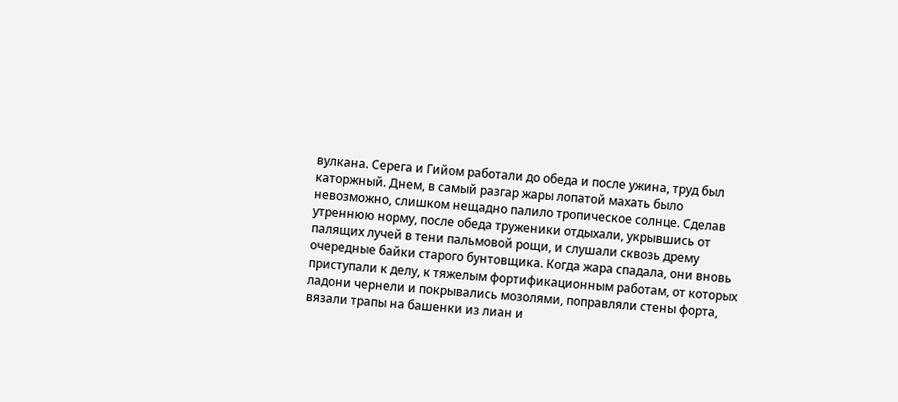вулкана. Серега и Гийом работали до обеда и после ужина, труд был каторжный. Днем, в самый разгар жары лопатой махать было невозможно, слишком нещадно палило тропическое солнце. Сделав утреннюю норму, после обеда труженики отдыхали, укрывшись от палящих лучей в тени пальмовой рощи, и слушали сквозь дрему очередные байки старого бунтовщика. Когда жара спадала, они вновь приступали к делу, к тяжелым фортификационным работам, от которых ладони чернели и покрывались мозолями, поправляли стены форта, вязали трапы на башенки из лиан и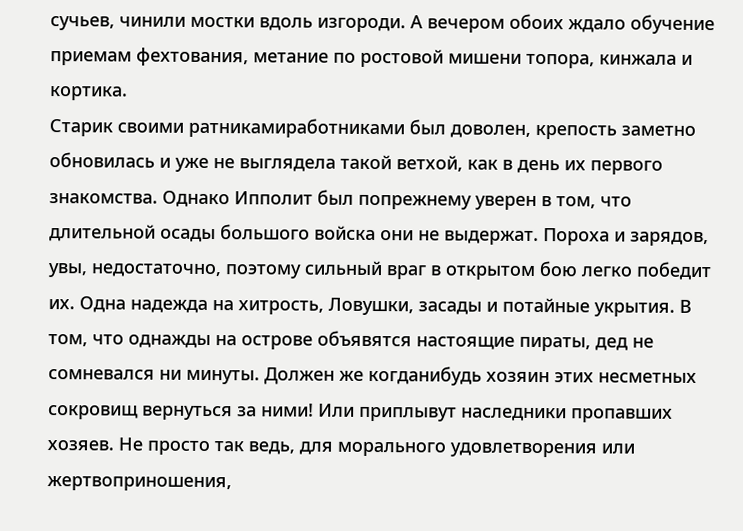сучьев, чинили мостки вдоль изгороди. А вечером обоих ждало обучение приемам фехтования, метание по ростовой мишени топора, кинжала и кортика.
Старик своими ратникамиработниками был доволен, крепость заметно обновилась и уже не выглядела такой ветхой, как в день их первого знакомства. Однако Ипполит был попрежнему уверен в том, что длительной осады большого войска они не выдержат. Пороха и зарядов, увы, недостаточно, поэтому сильный враг в открытом бою легко победит их. Одна надежда на хитрость, Ловушки, засады и потайные укрытия. В том, что однажды на острове объявятся настоящие пираты, дед не сомневался ни минуты. Должен же когданибудь хозяин этих несметных сокровищ вернуться за ними! Или приплывут наследники пропавших хозяев. Не просто так ведь, для морального удовлетворения или жертвоприношения,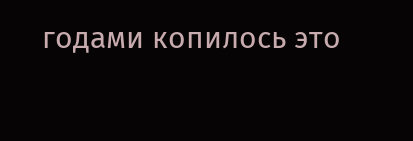годами копилось это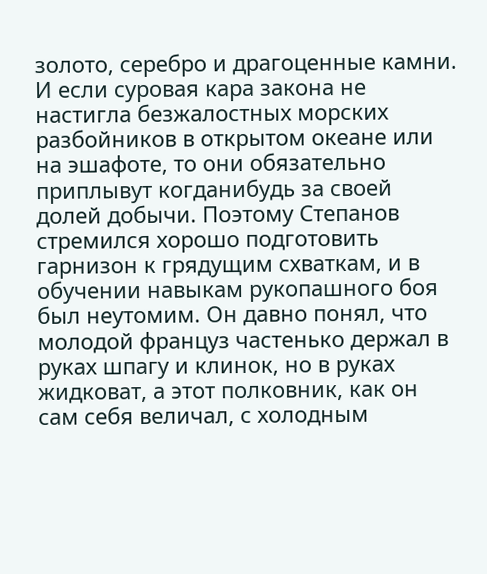золото, серебро и драгоценные камни. И если суровая кара закона не настигла безжалостных морских разбойников в открытом океане или на эшафоте, то они обязательно приплывут когданибудь за своей долей добычи. Поэтому Степанов стремился хорошо подготовить гарнизон к грядущим схваткам, и в обучении навыкам рукопашного боя был неутомим. Он давно понял, что молодой француз частенько держал в руках шпагу и клинок, но в руках жидковат, а этот полковник, как он сам себя величал, с холодным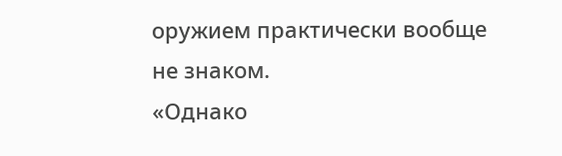оружием практически вообще не знаком.
«Однако